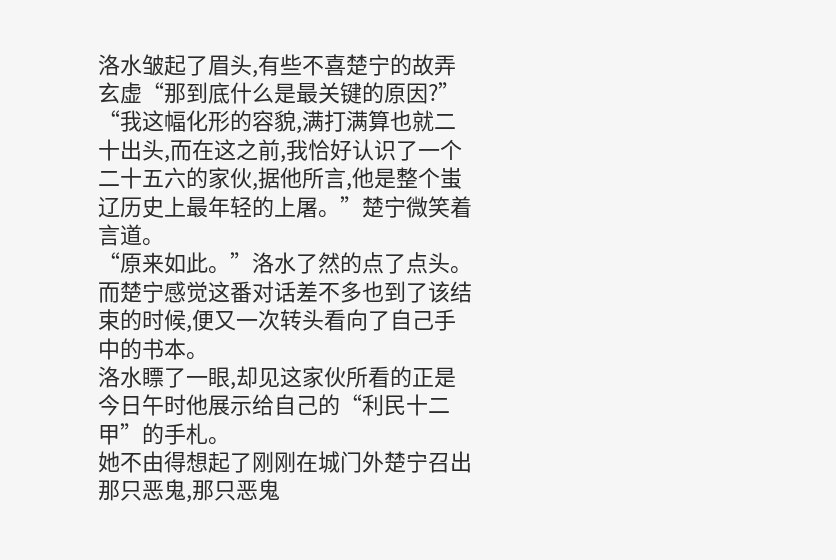洛水皱起了眉头,有些不喜楚宁的故弄玄虚“那到底什么是最关键的原因?”
“我这幅化形的容貌,满打满算也就二十出头,而在这之前,我恰好认识了一个二十五六的家伙,据他所言,他是整个蚩辽历史上最年轻的上屠。”楚宁微笑着言道。
“原来如此。”洛水了然的点了点头。
而楚宁感觉这番对话差不多也到了该结束的时候,便又一次转头看向了自己手中的书本。
洛水瞟了一眼,却见这家伙所看的正是今日午时他展示给自己的“利民十二甲”的手札。
她不由得想起了刚刚在城门外楚宁召出那只恶鬼,那只恶鬼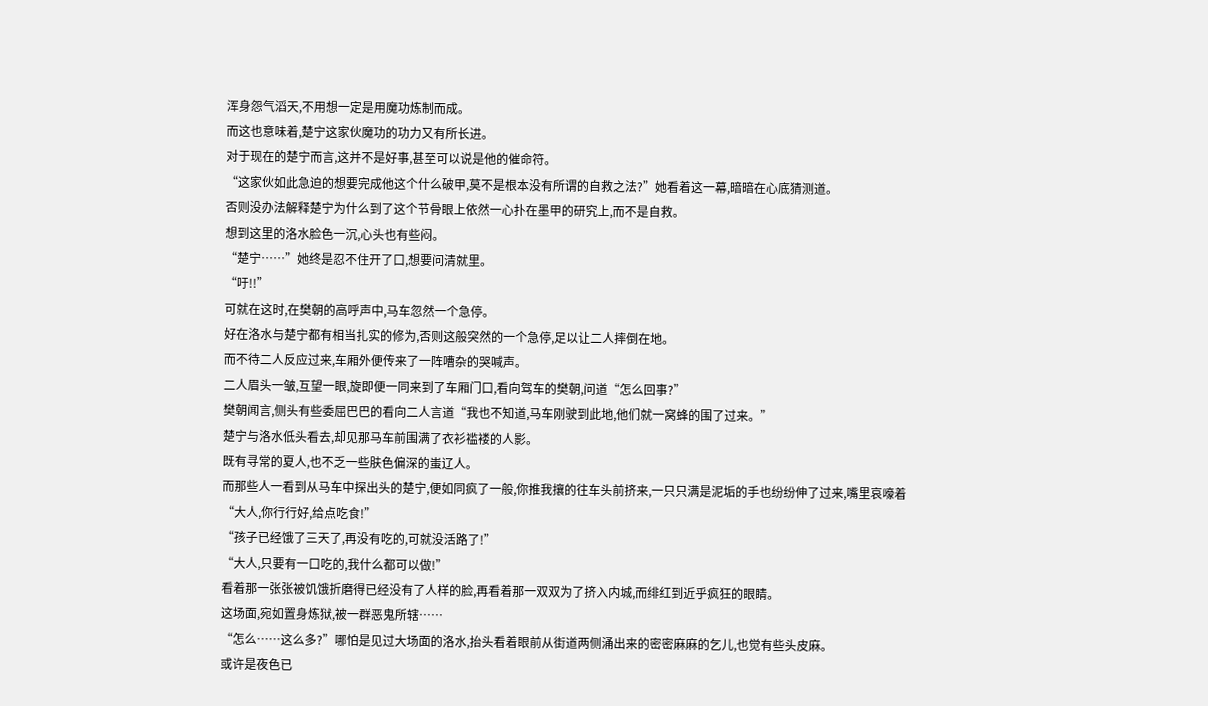浑身怨气滔天,不用想一定是用魔功炼制而成。
而这也意味着,楚宁这家伙魔功的功力又有所长进。
对于现在的楚宁而言,这并不是好事,甚至可以说是他的催命符。
“这家伙如此急迫的想要完成他这个什么破甲,莫不是根本没有所谓的自救之法?”她看着这一幕,暗暗在心底猜测道。
否则没办法解释楚宁为什么到了这个节骨眼上依然一心扑在墨甲的研究上,而不是自救。
想到这里的洛水脸色一沉,心头也有些闷。
“楚宁……”她终是忍不住开了口,想要问清就里。
“吁!!”
可就在这时,在樊朝的高呼声中,马车忽然一个急停。
好在洛水与楚宁都有相当扎实的修为,否则这般突然的一个急停,足以让二人摔倒在地。
而不待二人反应过来,车厢外便传来了一阵嘈杂的哭喊声。
二人眉头一皱,互望一眼,旋即便一同来到了车厢门口,看向驾车的樊朝,问道“怎么回事?”
樊朝闻言,侧头有些委屈巴巴的看向二人言道“我也不知道,马车刚驶到此地,他们就一窝蜂的围了过来。”
楚宁与洛水低头看去,却见那马车前围满了衣衫褴褛的人影。
既有寻常的夏人,也不乏一些肤色偏深的蚩辽人。
而那些人一看到从马车中探出头的楚宁,便如同疯了一般,你推我攘的往车头前挤来,一只只满是泥垢的手也纷纷伸了过来,嘴里哀嚎着
“大人,你行行好,给点吃食!”
“孩子已经饿了三天了,再没有吃的,可就没活路了!”
“大人,只要有一口吃的,我什么都可以做!”
看着那一张张被饥饿折磨得已经没有了人样的脸,再看着那一双双为了挤入内城,而绯红到近乎疯狂的眼睛。
这场面,宛如置身炼狱,被一群恶鬼所辖……
“怎么……这么多?”哪怕是见过大场面的洛水,抬头看着眼前从街道两侧涌出来的密密麻麻的乞儿,也觉有些头皮麻。
或许是夜色已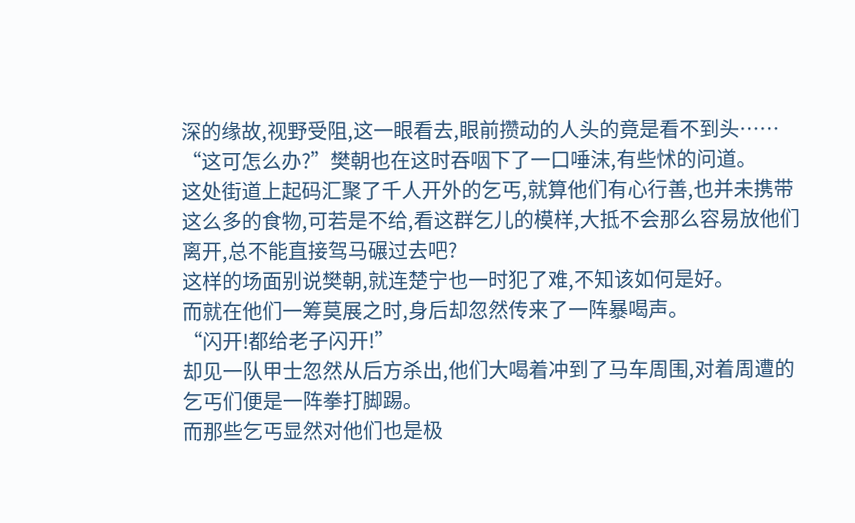深的缘故,视野受阻,这一眼看去,眼前攒动的人头的竟是看不到头……
“这可怎么办?”樊朝也在这时吞咽下了一口唾沫,有些怵的问道。
这处街道上起码汇聚了千人开外的乞丐,就算他们有心行善,也并未携带这么多的食物,可若是不给,看这群乞儿的模样,大抵不会那么容易放他们离开,总不能直接驾马碾过去吧?
这样的场面别说樊朝,就连楚宁也一时犯了难,不知该如何是好。
而就在他们一筹莫展之时,身后却忽然传来了一阵暴喝声。
“闪开!都给老子闪开!”
却见一队甲士忽然从后方杀出,他们大喝着冲到了马车周围,对着周遭的乞丐们便是一阵拳打脚踢。
而那些乞丐显然对他们也是极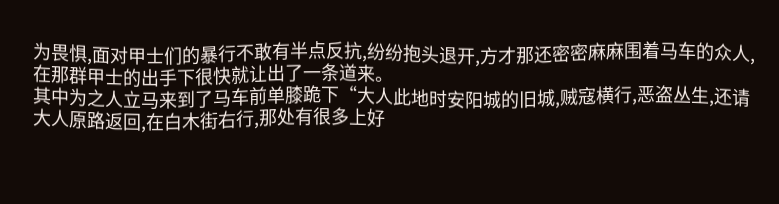为畏惧,面对甲士们的暴行不敢有半点反抗,纷纷抱头退开,方才那还密密麻麻围着马车的众人,在那群甲士的出手下很快就让出了一条道来。
其中为之人立马来到了马车前单膝跪下“大人此地时安阳城的旧城,贼寇横行,恶盗丛生,还请大人原路返回,在白木街右行,那处有很多上好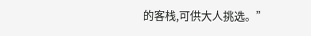的客栈,可供大人挑选。”